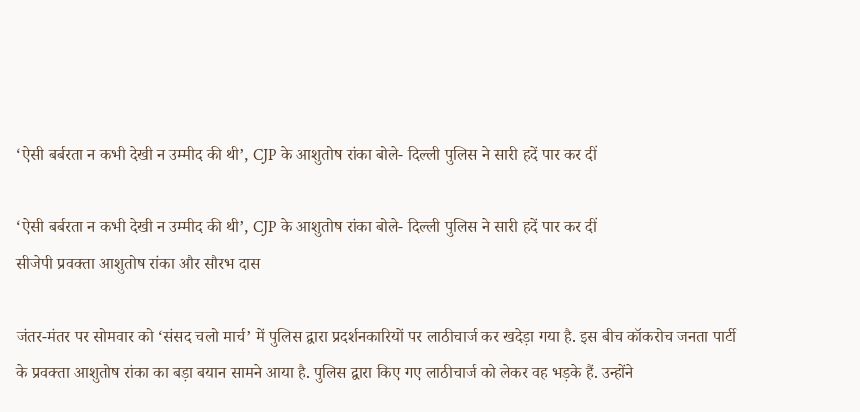‘ऐसी बर्बरता न कभी देखी न उम्मीद की थी’, CJP के आशुतोष रांका बोले- दिल्ली पुलिस ने सारी हदें पार कर दीं

‘ऐसी बर्बरता न कभी देखी न उम्मीद की थी’, CJP के आशुतोष रांका बोले- दिल्ली पुलिस ने सारी हदें पार कर दीं
सीजेपी प्रवक्ता आशुतोष रांका और सौरभ दास

जंतर-मंतर पर सोमवार को ‘संसद चलो मार्च’ में पुलिस द्वारा प्रदर्शनकारियों पर लाठीचार्ज कर खदेड़ा गया है. इस बीच कॉकरोच जनता पार्टी के प्रवक्ता आशुतोष रांका का बड़ा बयान सामने आया है. पुलिस द्वारा किए गए लाठीचार्ज को लेकर वह भड़के हैं. उन्होंने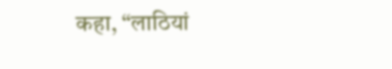कहा, “लाठियां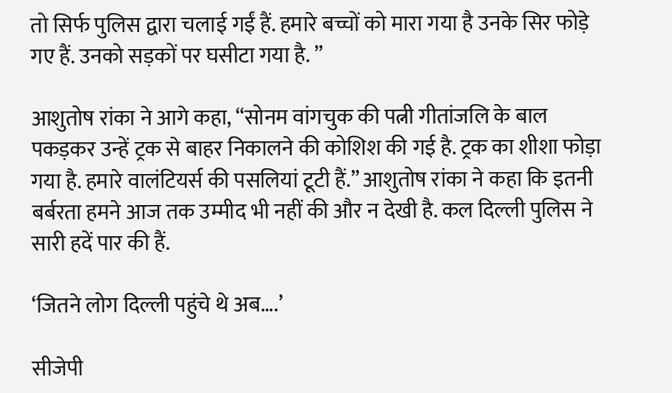तो सिर्फ पुलिस द्वारा चलाई गईं हैं. हमारे बच्चों को मारा गया है उनके सिर फोड़े गए हैं. उनको सड़कों पर घसीटा गया है. ”

आशुतोष रांका ने आगे कहा, “सोनम वांगचुक की पत्नी गीतांजलि के बाल पकड़कर उन्हें ट्रक से बाहर निकालने की कोशिश की गई है. ट्रक का शीशा फोड़ा गया है. हमारे वालंटियर्स की पसलियां टूटी हैं.” आशुतोष रांका ने कहा कि इतनी बर्बरता हमने आज तक उम्मीद भी नहीं की और न देखी है. कल दिल्ली पुलिस ने सारी हदें पार की हैं.

‘जितने लोग दिल्ली पहुंचे थे अब….’

सीजेपी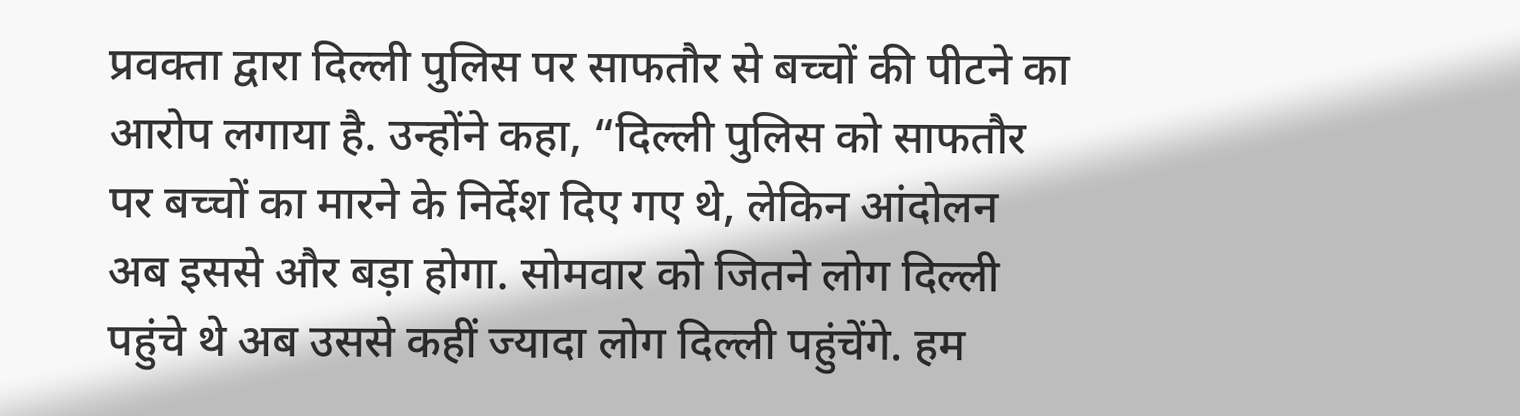प्रवक्ता द्वारा दिल्ली पुलिस पर साफतौर से बच्चों की पीटने का आरोप लगाया है. उन्होंने कहा, “दिल्ली पुलिस को साफतौर पर बच्चों का मारने के निर्देश दिए गए थे, लेकिन आंदोलन अब इससे और बड़ा होगा. सोमवार को जितने लोग दिल्ली पहुंचे थे अब उससे कहीं ज्यादा लोग दिल्ली पहुंचेंगे. हम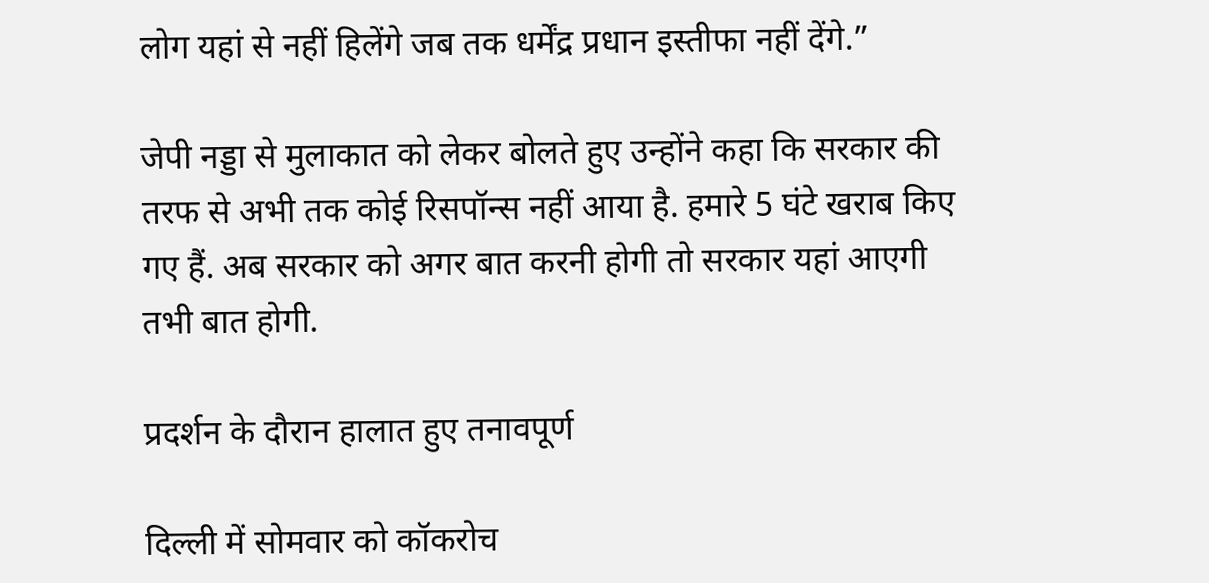लोग यहां से नहीं हिलेंगे जब तक धर्मेंद्र प्रधान इस्तीफा नहीं देंगे.”

जेपी नड्डा से मुलाकात को लेकर बोलते हुए उन्होंने कहा कि सरकार की तरफ से अभी तक कोई रिसपॉन्स नहीं आया है. हमारे 5 घंटे खराब किए गए हैं. अब सरकार को अगर बात करनी होगी तो सरकार यहां आएगी तभी बात होगी.

प्रदर्शन के दौरान हालात हुए तनावपूर्ण

दिल्ली में सोमवार को कॉकरोच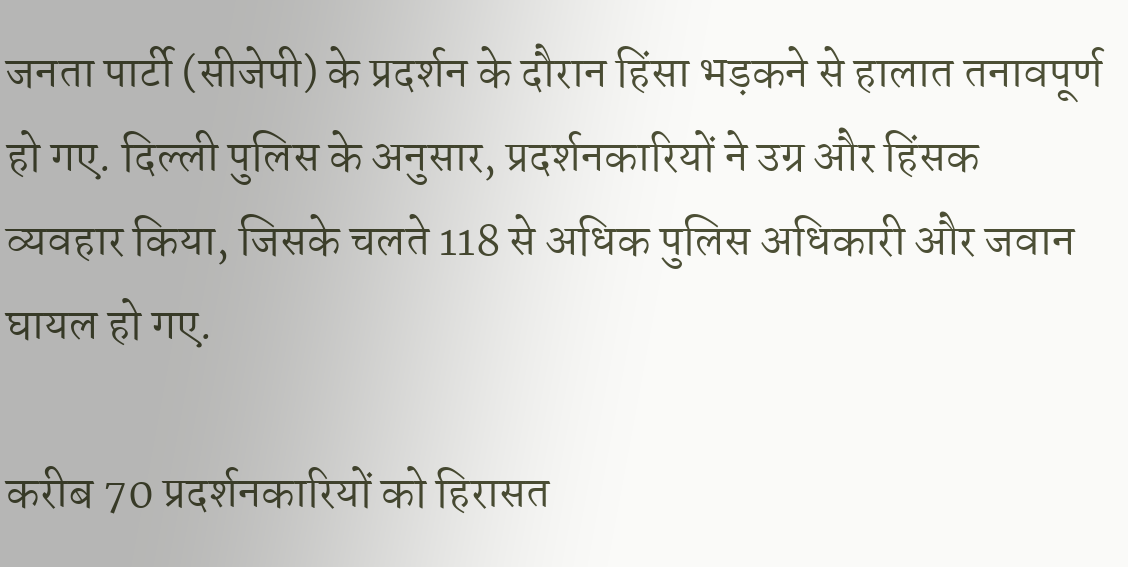जनता पार्टी (सीजेपी) के प्रदर्शन के दौरान हिंसा भड़कने से हालात तनावपूर्ण हो गए. दिल्ली पुलिस के अनुसार, प्रदर्शनकारियों ने उग्र और हिंसक व्यवहार किया, जिसके चलते 118 से अधिक पुलिस अधिकारी और जवान घायल हो गए.

करीब 70 प्रदर्शनकारियों को हिरासत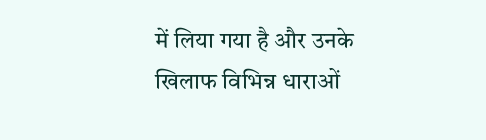में लिया गया है और उनके खिलाफ विभिन्न धाराओं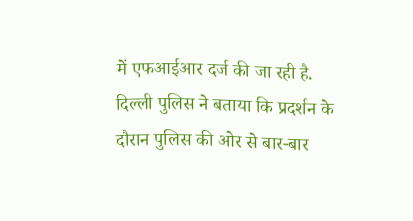में एफआईआर दर्ज की जा रही है. दिल्ली पुलिस ने बताया कि प्रदर्शन के दौरान पुलिस की ओर से बार-बार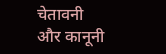चेतावनी और कानूनी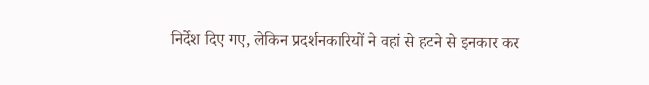निर्देश दिए गए, लेकिन प्रदर्शनकारियों ने वहां से हटने से इनकार कर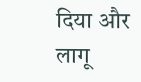दिया और लागू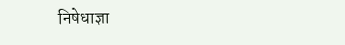निषेधाज्ञा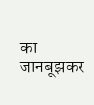का जानबूझकर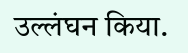उल्लंघन किया.